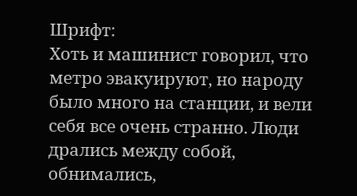Шрифт:
Хоть и машинист говорил, что метро эвакуируют, но народу было много на станции, и вели себя все очень странно. Люди дрались между собой, обнимались,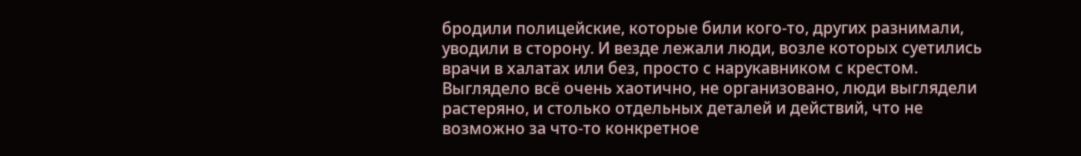бродили полицейские, которые били кого-то, других разнимали, уводили в сторону. И везде лежали люди, возле которых суетились врачи в халатах или без, просто с нарукавником с крестом. Выглядело всё очень хаотично, не организовано, люди выглядели растеряно, и столько отдельных деталей и действий, что не возможно за что-то конкретное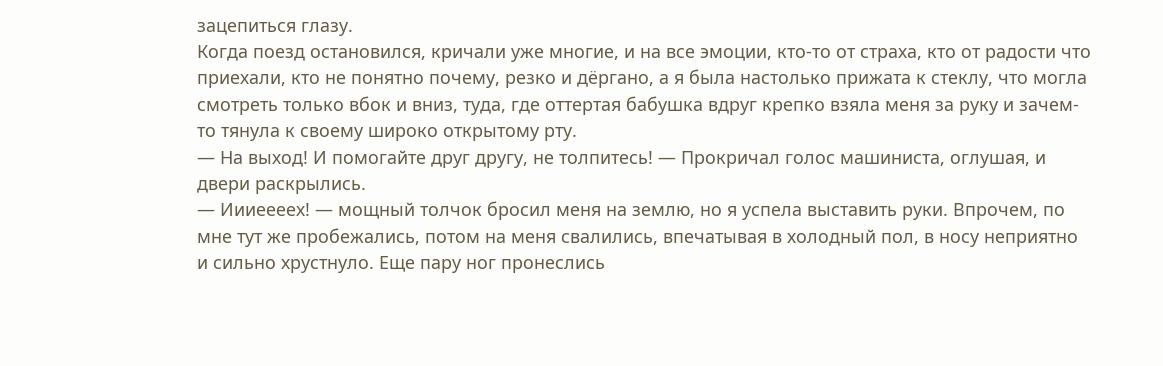зацепиться глазу.
Когда поезд остановился, кричали уже многие, и на все эмоции, кто-то от страха, кто от радости что приехали, кто не понятно почему, резко и дёргано, а я была настолько прижата к стеклу, что могла смотреть только вбок и вниз, туда, где оттертая бабушка вдруг крепко взяла меня за руку и зачем-то тянула к своему широко открытому рту.
— На выход! И помогайте друг другу, не толпитесь! — Прокричал голос машиниста, оглушая, и двери раскрылись.
— Иииеееех! — мощный толчок бросил меня на землю, но я успела выставить руки. Впрочем, по мне тут же пробежались, потом на меня свалились, впечатывая в холодный пол, в носу неприятно и сильно хрустнуло. Еще пару ног пронеслись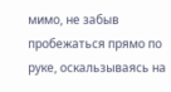мимо, не забыв пробежаться прямо по руке, оскальзываясь на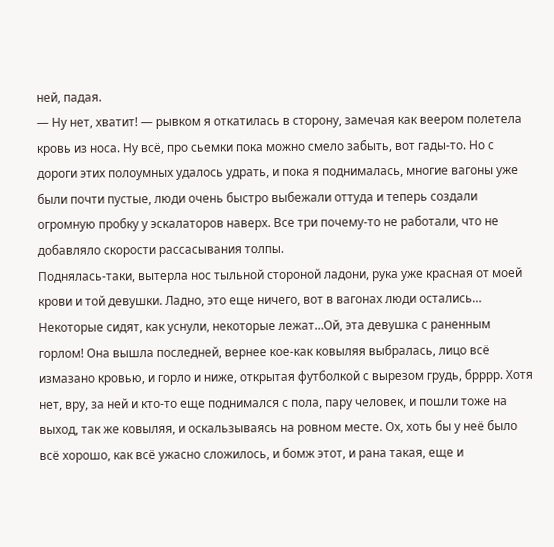ней, падая.
— Ну нет, хватит! — рывком я откатилась в сторону, замечая как веером полетела кровь из носа. Ну всё, про сьемки пока можно смело забыть, вот гады-то. Но с дороги этих полоумных удалось удрать, и пока я поднималась, многие вагоны уже были почти пустые, люди очень быстро выбежали оттуда и теперь создали огромную пробку у эскалаторов наверх. Все три почему-то не работали, что не добавляло скорости рассасывания толпы.
Поднялась-таки, вытерла нос тыльной стороной ладони, рука уже красная от моей крови и той девушки. Ладно, это еще ничего, вот в вагонах люди остались… Некоторые сидят, как уснули, некоторые лежат…Ой, эта девушка с раненным горлом! Она вышла последней, вернее кое-как ковыляя выбралась, лицо всё измазано кровью, и горло и ниже, открытая футболкой с вырезом грудь, брррр. Хотя нет, вру, за ней и кто-то еще поднимался с пола, пару человек, и пошли тоже на выход, так же ковыляя, и оскальзываясь на ровном месте. Ох, хоть бы у неё было всё хорошо, как всё ужасно сложилось, и бомж этот, и рана такая, еще и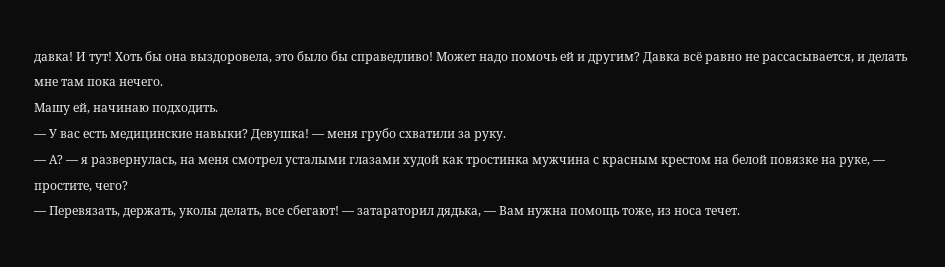давка! И тут! Хоть бы она выздоровела, это было бы справедливо! Может надо помочь ей и другим? Давка всё равно не рассасывается, и делать мне там пока нечего.
Машу ей, начинаю подходить.
— У вас есть медицинские навыки? Девушка! — меня грубо схватили за руку.
— А? — я развернулась, на меня смотрел усталыми глазами худой как тростинка мужчина с красным крестом на белой повязке на руке, — простите, чего?
— Перевязать, держать, уколы делать, все сбегают! — затараторил дядька, — Вам нужна помощь тоже, из носа течет.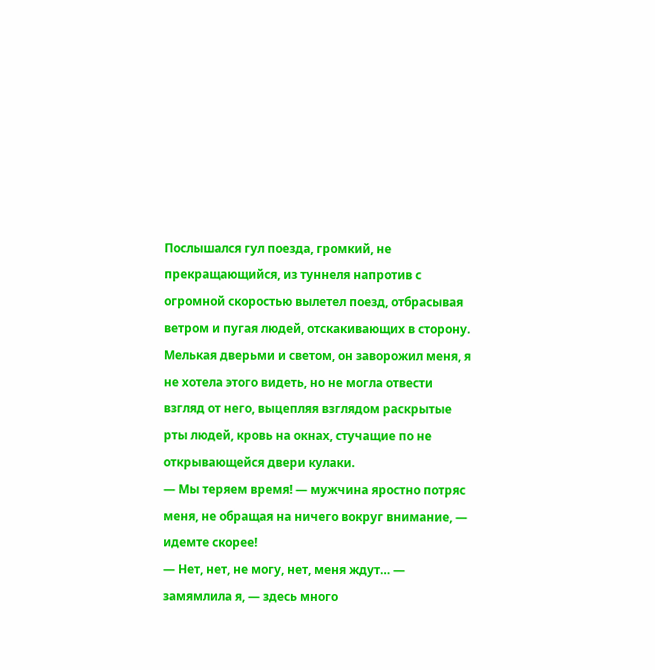Послышался гул поезда, громкий, не прекращающийся, из туннеля напротив с огромной скоростью вылетел поезд, отбрасывая ветром и пугая людей, отскакивающих в сторону. Мелькая дверьми и светом, он заворожил меня, я не хотела этого видеть, но не могла отвести взгляд от него, выцепляя взглядом раскрытые рты людей, кровь на окнах, стучащие по не открывающейся двери кулаки.
— Мы теряем время! — мужчина яростно потряс меня, не обращая на ничего вокруг внимание, — идемте скорее!
— Нет, нет, не могу, нет, меня ждут… — замямлила я, — здесь много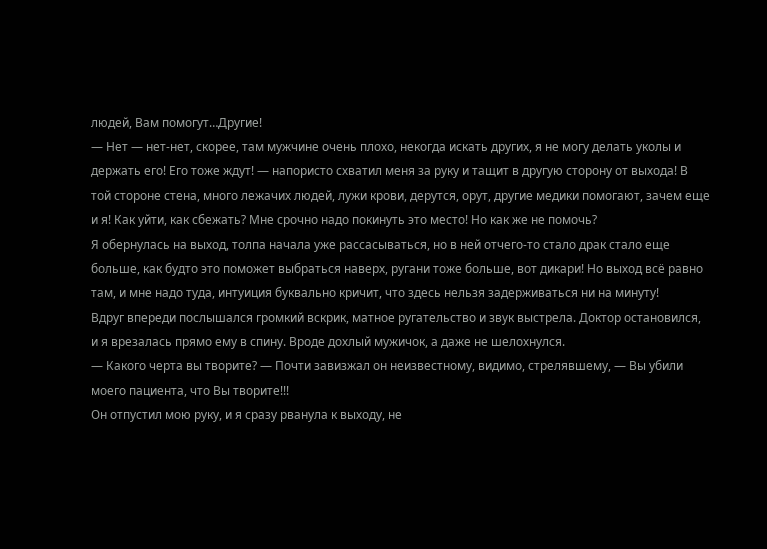людей, Вам помогут…Другие!
— Нет — нет-нет, скорее, там мужчине очень плохо, некогда искать других, я не могу делать уколы и держать его! Его тоже ждут! — напористо схватил меня за руку и тащит в другую сторону от выхода! В той стороне стена, много лежачих людей, лужи крови, дерутся, орут, другие медики помогают, зачем еще и я! Как уйти, как сбежать? Мне срочно надо покинуть это место! Но как же не помочь?
Я обернулась на выход, толпа начала уже рассасываться, но в ней отчего-то стало драк стало еще больше, как будто это поможет выбраться наверх, ругани тоже больше, вот дикари! Но выход всё равно там, и мне надо туда, интуиция буквально кричит, что здесь нельзя задерживаться ни на минуту!
Вдруг впереди послышался громкий вскрик, матное ругательство и звук выстрела. Доктор остановился, и я врезалась прямо ему в спину. Вроде дохлый мужичок, а даже не шелохнулся.
— Какого черта вы творите? — Почти завизжал он неизвестному, видимо, стрелявшему, — Вы убили моего пациента, что Вы творите!!!
Он отпустил мою руку, и я сразу рванула к выходу, не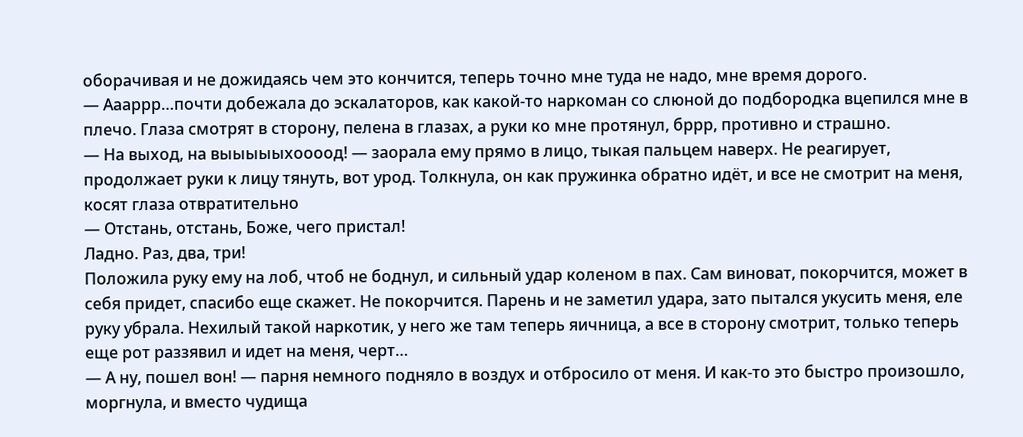оборачивая и не дожидаясь чем это кончится, теперь точно мне туда не надо, мне время дорого.
— Аааррр…почти добежала до эскалаторов, как какой-то наркоман со слюной до подбородка вцепился мне в плечо. Глаза смотрят в сторону, пелена в глазах, а руки ко мне протянул, бррр, противно и страшно.
— На выход, на выыыыыхоооод! — заорала ему прямо в лицо, тыкая пальцем наверх. Не реагирует, продолжает руки к лицу тянуть, вот урод. Толкнула, он как пружинка обратно идёт, и все не смотрит на меня, косят глаза отвратительно
— Отстань, отстань, Боже, чего пристал!
Ладно. Раз, два, три!
Положила руку ему на лоб, чтоб не боднул, и сильный удар коленом в пах. Сам виноват, покорчится, может в себя придет, спасибо еще скажет. Не покорчится. Парень и не заметил удара, зато пытался укусить меня, еле руку убрала. Нехилый такой наркотик, у него же там теперь яичница, а все в сторону смотрит, только теперь еще рот раззявил и идет на меня, черт…
— А ну, пошел вон! — парня немного подняло в воздух и отбросило от меня. И как-то это быстро произошло, моргнула, и вместо чудища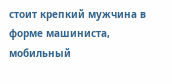стоит крепкий мужчина в форме машиниста, мобильный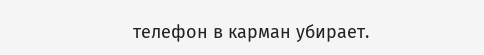телефон в карман убирает.